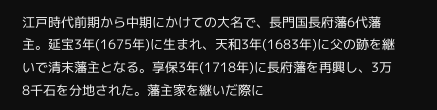江戸時代前期から中期にかけての大名で、長門国長府藩6代藩主。延宝3年(1675年)に生まれ、天和3年(1683年)に父の跡を継いで清末藩主となる。享保3年(1718年)に長府藩を再興し、3万8千石を分地された。藩主家を継いだ際に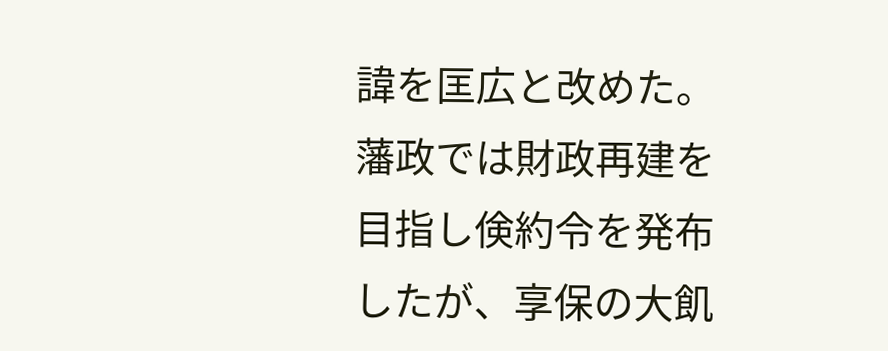諱を匡広と改めた。藩政では財政再建を目指し倹約令を発布したが、享保の大飢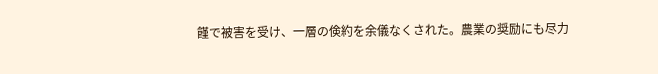饉で被害を受け、一層の倹約を余儀なくされた。農業の奨励にも尽力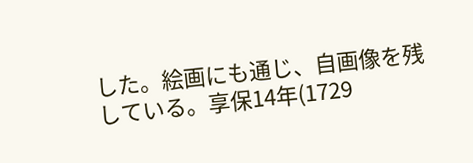した。絵画にも通じ、自画像を残している。享保14年(1729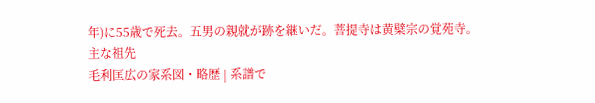年)に55歳で死去。五男の親就が跡を継いだ。菩提寺は黄檗宗の覚苑寺。
主な祖先
毛利匡広の家系図・略歴 | 系譜で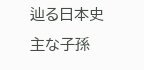辿る日本史
主な子孫